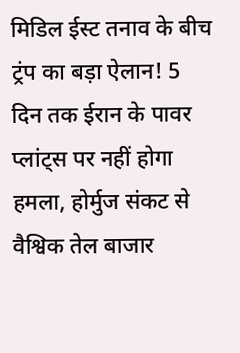मिडिल ईस्ट तनाव के बीच ट्रंप का बड़ा ऐलान! 5 दिन तक ईरान के पावर प्लांट्स पर नहीं होगा हमला, होर्मुज संकट से वैश्विक तेल बाजार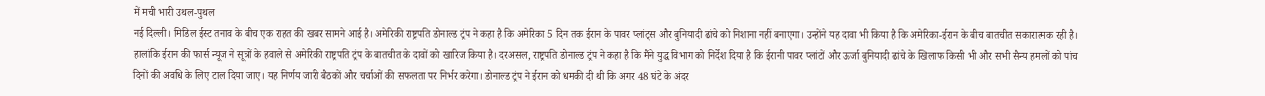में मची भारी उथल-पुथल
नई दिल्ली। मिडिल ईस्ट तनाव के बीच एक राहत की खबर सामने आई है। अमेरिकी राष्ट्रपति डोनाल्ड ट्रंप ने कहा है कि अमेरिका 5 दिन तक ईरान के पावर प्लांट्स और बुनियादी ढांचे को निशाना नहीं बनाएगा। उन्होंने यह दावा भी किया है कि अमेरिका-ईरान के बीच बातचीत सकारात्मक रही है। हालांकि ईरान की फार्स न्यूज ने सूत्रों के हवाले से अमेरिकी राष्ट्रपति ट्रंप के बातचीत के दावों को खारिज किया है। दरअसल, राष्ट्रपति डोनाल्ड ट्रंप ने कहा है कि मैंने युद्ध विभाग को निर्देश दिया है कि ईरानी पावर प्लांटों और ऊर्जा बुनियादी ढांचे के खिलाफ किसी भी और सभी सैन्य हमलों को पांच दिनों की अवधि के लिए टाल दिया जाए। यह निर्णय जारी बैठकों और चर्चाओं की सफलता पर निर्भर करेगा। डोनाल्ड ट्रंप ने ईरान को धमकी दी थी कि अगर 48 घंटे के अंदर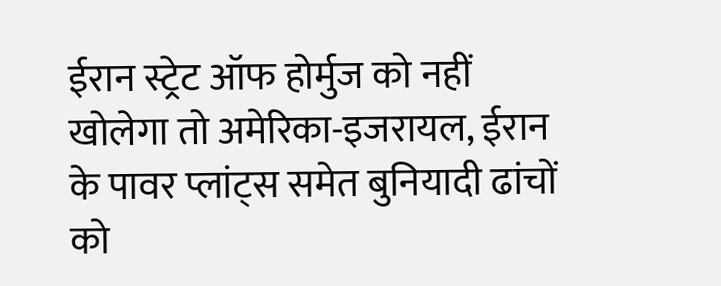ईरान स्ट्रेट ऑफ होर्मुज को नहीं खोलेगा तो अमेरिका-इजरायल, ईरान के पावर प्लांट्स समेत बुनियादी ढांचों को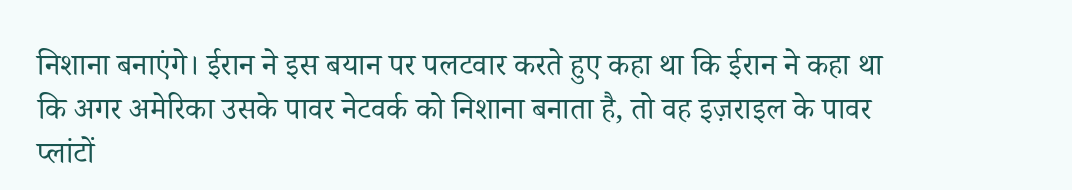निशाना बनाएंगे। ईरान ने इस बयान पर पलटवार करते हुए कहा था कि ईरान ने कहा था कि अगर अमेरिका उसके पावर नेटवर्क को निशाना बनाता है, तो वह इज़राइल के पावर प्लांटों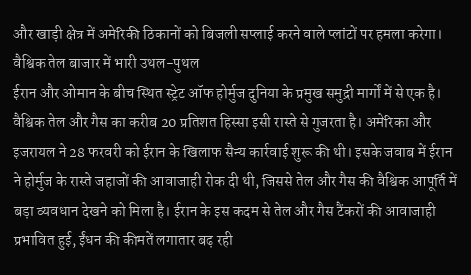और खाड़ी क्षेत्र में अमेरिकी ठिकानों को बिजली सप्लाई करने वाले प्लांटों पर हमला करेगा।
वैश्विक तेल बाजार में भारी उथल-पुथल
ईरान और ओमान के बीच स्थित स्ट्रेट ऑफ होर्मुज दुनिया के प्रमुख समुद्री मार्गों में से एक है। वैश्विक तेल और गैस का करीब 20 प्रतिशत हिस्सा इसी रास्ते से गुजरता है। अमेरिका और इजरायल ने 28 फरवरी को ईरान के खिलाफ सैन्य कार्रवाई शुरू की थी। इसके जवाब में ईरान ने होर्मुज के रास्ते जहाजों की आवाजाही रोक दी थी, जिससे तेल और गैस की वैश्विक आपूर्ति में बड़ा व्यवधान देखने को मिला है। ईरान के इस कदम से तेल और गैस टैंकरों की आवाजाही प्रभावित हुई, ईंधन की कीमतें लगातार बढ़ रही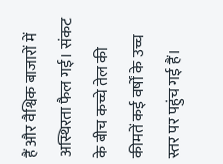हैं और वैश्विक बाजारों में अस्थिरता फैल गई। संकट के बीच कच्चे तेल की कीमतें कई वर्षों के उच्च स्तर पर पहुंच गई हैं।